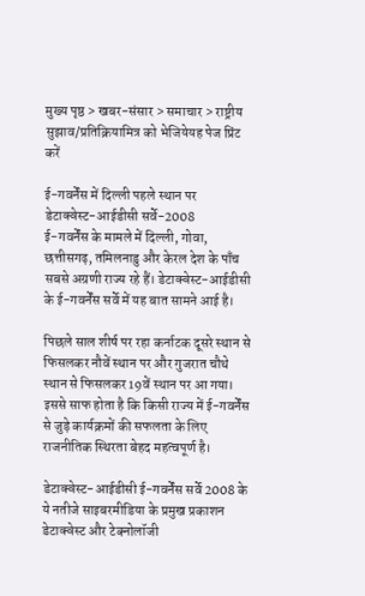मुख्य पृष्ठ > खबर-संसार > समाचार > राष्ट्रीय
सुझाव/प्रतिक्रियामित्र को भेजियेयह पेज प्रिंट करें

ई-गवर्नेंस में दिल्ली पहले स्थान पर
डेटाक्वेस्ट-आईडीसी सर्वे-2008
ई-गवर्नेंस के मामले में दिल्ली, गोवा, छत्तीसगढ़, तमिलनाडु और केरल देश के पाँच सबसे अग्रणी राज्य रहे हैं। डेटाक्वेस्ट-आईडीसी के ई-गवर्नेंस सर्वे में यह बात सामने आई है।

पिछले साल शीर्ष पर रहा कर्नाटक दूसरे स्थान से फिसलकर नौवें स्थान पर और गुजरात चौथे स्थान से फिसलकर 19वें स्थान पर आ गया। इससे साफ होता है कि किसी राज्य में ई-गवर्नेंस से जुड़े कार्यक्रमों की सफलता के लिए राजनीतिक स्थिरता बेहद महत्वपूर्ण है।

डेटाक्वेस्ट-आईडीसी ई-गवर्नेंस सर्वे 2008 के ये नतीजे साइबरमीडिया के प्रमुख प्रकाशन डेटाक्वेस्ट और टेक्नोलॉजी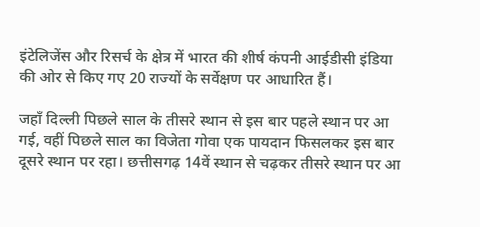इंटेलिजेंस और रिसर्च के क्षेत्र में भारत की शीर्ष कंपनी आईडीसी इंडिया की ओर से किए गए 20 राज्यों के सर्वेक्षण पर आधारित हैं।

जहाँ दिल्ली पिछले साल के तीसरे स्थान से इस बार पहले स्थान पर आ गई, वहीं पिछले साल का विजेता गोवा एक पायदान फिसलकर इस बार दूसरे स्थान पर रहा। छत्तीसगढ़ 14वें स्थान से चढ़कर तीसरे स्थान पर आ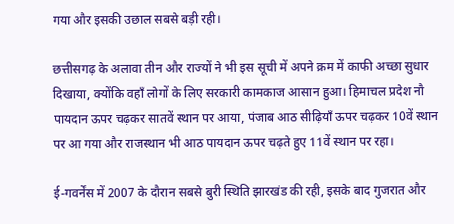गया और इसकी उछाल सबसे बड़ी रही।

छत्तीसगढ़ के अलावा तीन और राज्यों ने भी इस सूची में अपने क्रम में काफी अच्छा सुधार दिखाया, क्योंकि वहाँ लोगों के लिए सरकारी कामकाज आसान हुआ। हिमाचल प्रदेश नौ पायदान ऊपर चढ़कर सातवें स्थान पर आया, पंजाब आठ सीढ़ियाँ ऊपर चढ़कर 10वें स्थान पर आ गया और राजस्थान भी आठ पायदान ऊपर चढ़ते हुए 11वें स्थान पर रहा।

ई-गवर्नेंस में 2007 के दौरान सबसे बुरी स्थिति झारखंड की रही, इसके बाद गुजरात और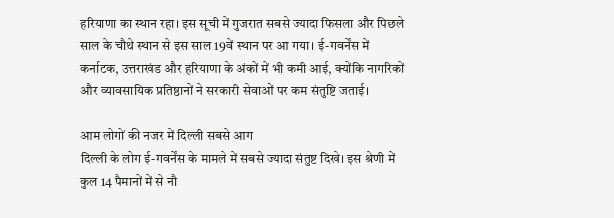हरियाणा का स्थान रहा। इस सूची में गुजरात सबसे ज्यादा फिसला और पिछले साल के चौथे स्थान से इस साल 19वें स्थान पर आ गया। ई-गवर्नेंस में कर्नाटक, उत्तराखंड और हरियाणा के अंकों में भी कमी आई, क्योंकि नागरिकों और व्यावसायिक प्रतिष्ठानों ने सरकारी सेवाओं पर कम संतुष्टि जताई।

आम लोगों की नजर में दिल्ली सबसे आग
दिल्ली के लोग ई-गवर्नेंस के मामले में सबसे ज्यादा संतुष्ट दिखे। इस श्रेणी में कुल 14 पैमानों में से नौ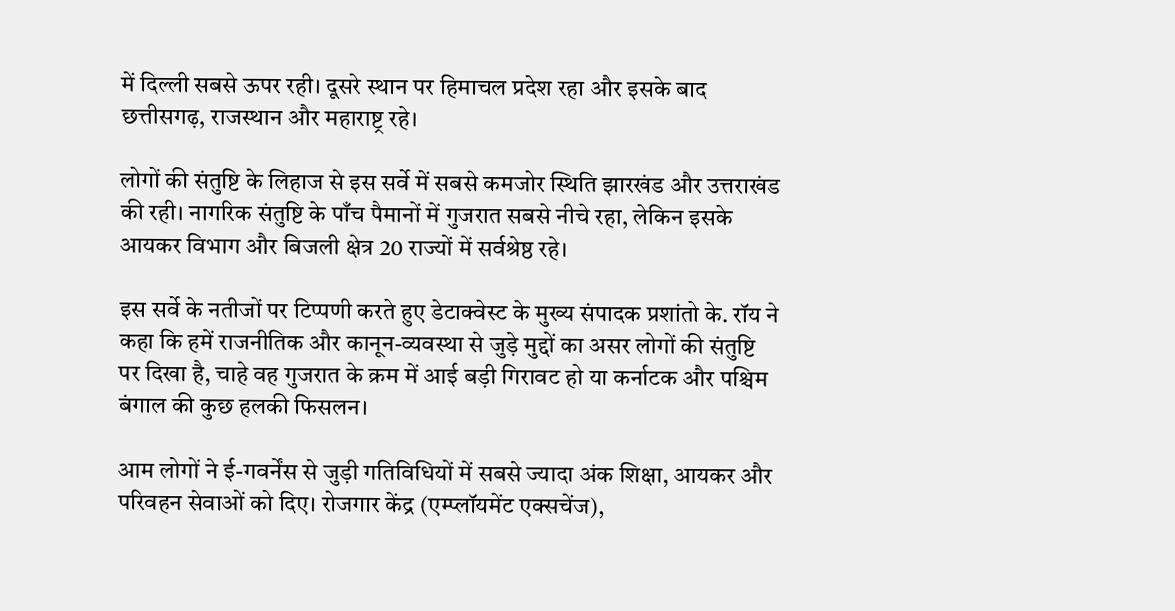में दिल्ली सबसे ऊपर रही। दूसरे स्थान पर हिमाचल प्रदेश रहा और इसके बाद छत्तीसगढ़, राजस्थान और महाराष्ट्र रहे।

लोगों की संतुष्टि के लिहाज से इस सर्वे में सबसे कमजोर स्थिति झारखंड और उत्तराखंड की रही। नागरिक संतुष्टि के पाँच पैमानों में गुजरात सबसे नीचे रहा, लेकिन इसके आयकर विभाग और बिजली क्षेत्र 20 राज्यों में सर्वश्रेष्ठ रहे।

इस सर्वे के नतीजों पर टिप्पणी करते हुए डेटाक्वेस्ट के मुख्य संपादक प्रशांतो के. रॉय ने कहा कि हमें राजनीतिक और कानून-व्यवस्था से जुड़े मुद्दों का असर लोगों की संतुष्टि पर दिखा है, चाहे वह गुजरात के क्रम में आई बड़ी गिरावट हो या कर्नाटक और पश्चिम बंगाल की कुछ हलकी फिसलन।

आम लोगों ने ई-गवर्नेंस से जुड़ी गतिविधियों में सबसे ज्यादा अंक शिक्षा, आयकर और परिवहन सेवाओं को दिए। रोजगार केंद्र (एम्प्लॉयमेंट एक्सचेंज),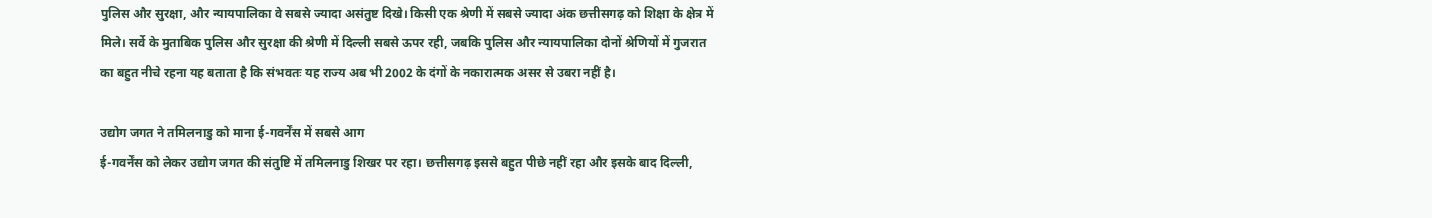पुलिस और सुरक्षा, और न्यायपालिका वे सबसे ज्यादा असंतुष्ट दिखे। किसी एक श्रेणी में सबसे ज्यादा अंक छत्तीसगढ़ को शिक्षा के क्षेत्र में मिले। सर्वे के मुताबिक पुलिस और सुरक्षा की श्रेणी में दिल्ली सबसे ऊपर रही, जबकि पुलिस और न्यायपालिका दोनों श्रेणियों में गुजरात का बहुत नीचे रहना यह बताता है कि संभवतः यह राज्य अब भी 2002 के दंगों के नकारात्मक असर से उबरा नहीं है।

उद्योग जगत ने तमिलनाडु को माना ई-गवर्नेंस में सबसे आग
ई-गवर्नेंस को लेकर उद्योग जगत की संतुष्टि में तमिलनाडु शिखर पर रहा। छत्तीसगढ़ इससे बहुत पीछे नहीं रहा और इसके बाद दिल्ली,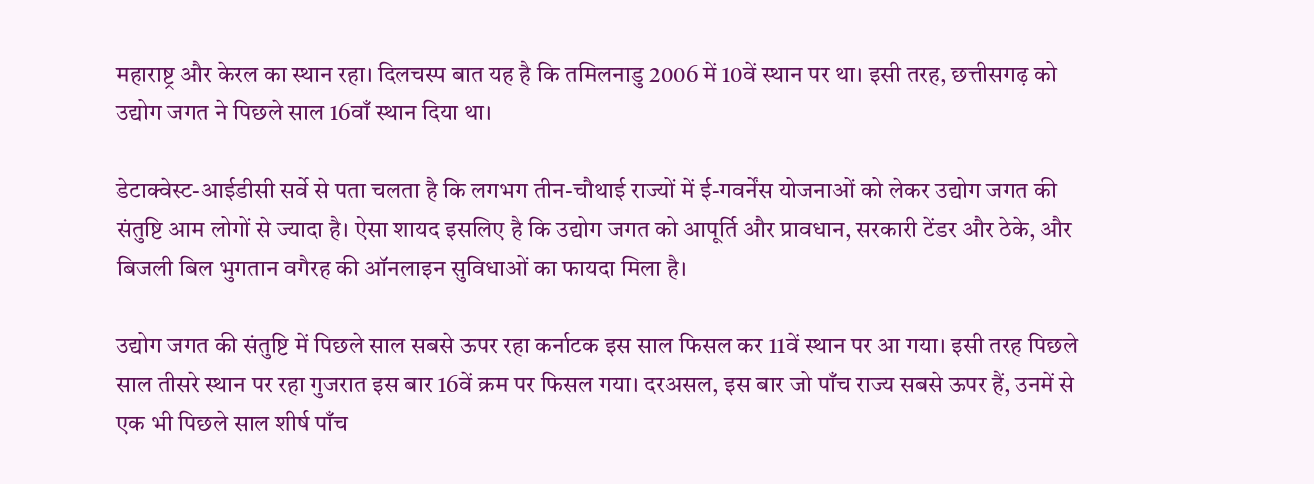महाराष्ट्र और केरल का स्थान रहा। दिलचस्प बात यह है कि तमिलनाडु 2006 में 10वें स्थान पर था। इसी तरह, छत्तीसगढ़ को उद्योग जगत ने पिछले साल 16वाँ स्थान दिया था।

डेटाक्वेस्ट-आईडीसी सर्वे से पता चलता है कि लगभग तीन-चौथाई राज्यों में ई-गवर्नेंस योजनाओं को लेकर उद्योग जगत की संतुष्टि आम लोगों से ज्यादा है। ऐसा शायद इसलिए है कि उद्योग जगत को आपूर्ति और प्रावधान, सरकारी टेंडर और ठेके, और बिजली बिल भुगतान वगैरह की ऑनलाइन सुविधाओं का फायदा मिला है।

उद्योग जगत की संतुष्टि में पिछले साल सबसे ऊपर रहा कर्नाटक इस साल फिसल कर 11वें स्थान पर आ गया। इसी तरह पिछले साल तीसरे स्थान पर रहा गुजरात इस बार 16वें क्रम पर फिसल गया। दरअसल, इस बार जो पाँच राज्य सबसे ऊपर हैं, उनमें से एक भी पिछले साल शीर्ष पाँच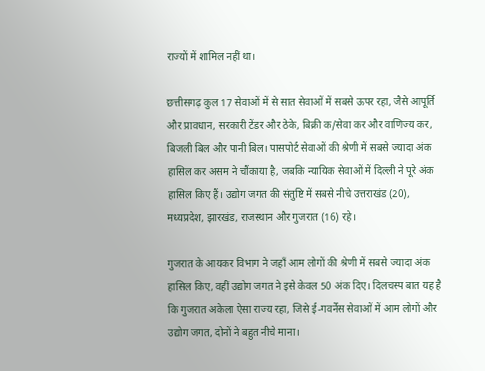राज्यों में शामिल नहीं था।

छत्तीसगढ़ कुल 17 सेवाओं में से सात सेवाओं में सबसे ऊपर रहा, जैसे आपूर्ति और प्रावधान, सरकारी टेंडर और ठेके, बिक्री क/सेवा कर और वाणिज्य कर, बिजली बिल और पानी बिल। पासपोर्ट सेवाओं की श्रेणी में सबसे ज्यादा अंक हासिल कर असम ने चौंकाया है, जबकि न्यायिक सेवाओं में दिल्ली ने पूरे अंक हासिल किए हैं। उद्योग जगत की संतुष्टि में सबसे नीचे उत्तराखंड (20), मध्यप्रदेश, झारखंड, राजस्थान और गुजरात (16) रहे।

गुजरात के आयकर विभाग ने जहाँ आम लोगों की श्रेणी में सबसे ज्यादा अंक हासिल किए, वहीं उद्योग जगत ने इसे केवल 50 अंक दिए। दिलचस्प बात यह है कि गुजरात अकेला ऐसा राज्य रहा, जिसे ई-गवर्नेंस सेवाओं में आम लोगों और उद्योग जगत, दोनों ने बहुत नीचे माना।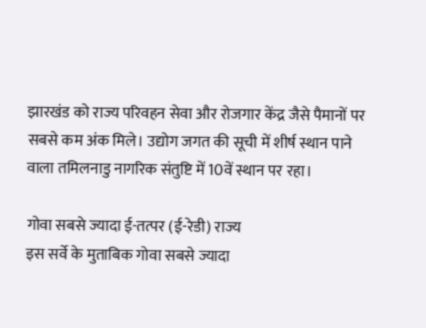झारखंड को राज्य परिवहन सेवा और रोजगार केंद्र जैसे पैमानों पर सबसे कम अंक मिले। उद्योग जगत की सूची में शीर्ष स्थान पाने वाला तमिलनाडु नागरिक संतुष्टि में 10वें स्थान पर रहा।

गोवा सबसे ज्यादा ई-तत्पर (ई-रेडी) राज्य
इस सर्वे के मुताबिक गोवा सबसे ज्यादा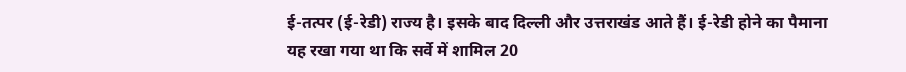ई-तत्पर (ई-रेडी) राज्य है। इसके बाद दिल्ली और उत्तराखंड आते हैं। ई-रेडी होने का पैमाना यह रखा गया था कि सर्वे में शामिल 20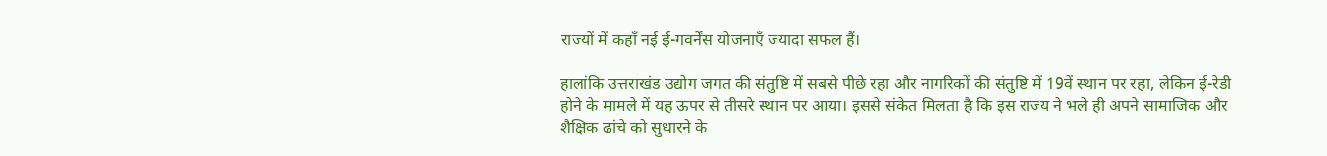राज्यों में कहाँ नई ई-गवर्नेंस योजनाएँ ज्यादा सफल हैं।

हालांकि उत्तराखंड उद्योग जगत की संतुष्टि में सबसे पीछे रहा और नागरिकों की संतुष्टि में 19वें स्थान पर रहा, लेकिन ई-रेडी होने के मामले में यह ऊपर से तीसरे स्थान पर आया। इससे संकेत मिलता है कि इस राज्य ने भले ही अपने सामाजिक और शैक्षिक ढांचे को सुधारने के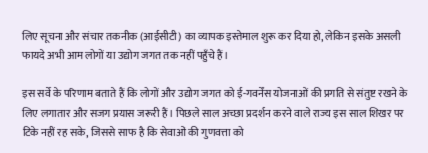लिए सूचना और संचार तकनीक (आईसीटी) का व्यापक इस्तेमाल शुरू कर दिया हो, लेकिन इसके असली फायदे अभी आम लोगों या उद्योग जगत तक नहीं पहुँचे हैं।

इस सर्वे के परिणाम बताते हैं कि लोगों और उद्योग जगत को ई-गवर्नेंस योजनाओं की प्रगति से संतुष्ट रखने के लिए लगातार और सजग प्रयास जरूरी हैं। पिछले साल अच्छा प्रदर्शन करने वाले राज्य इस साल शिखर पर टिके नहीं रह सके, जिससे साफ है कि सेवाओं की गुणवत्ता को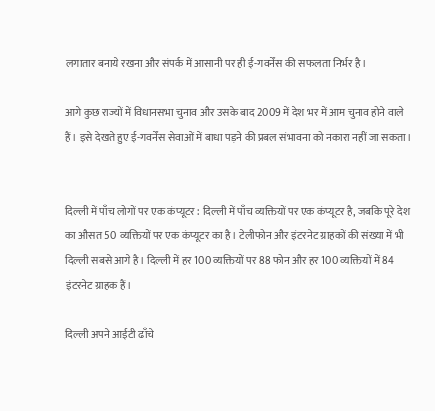लगातार बनाये रखना और संपर्क में आसानी पर ही ई-गवर्नेंस की सफलता निर्भर है।

आगे कुछ राज्यों में विधानसभा चुनाव और उसके बाद 2009 में देश भर में आम चुनाव होने वाले हैं। इसे देखते हुए ई-गवर्नेंस सेवाओं में बाधा पड़ने की प्रबल संभावना को नकारा नहीं जा सकता।


दिल्ली में पाँच लोगों पर एक कंप्यूटर : दिल्ली में पाँच व्यक्तियों पर एक कंप्यूटर है, जबकि पूरे देश का औसत 50 व्यक्तियों पर एक कंप्यूटर का है। टेलीफोन और इंटरनेट ग्राहकों की संख्या में भी दिल्ली सबसे आगे है। दिल्ली में हर 100 व्यक्तियों पर 88 फोन और हर 100 व्यक्तियों में 84 इंटरनेट ग्राहक हैं।

दिल्ली अपने आईटी ढाँचे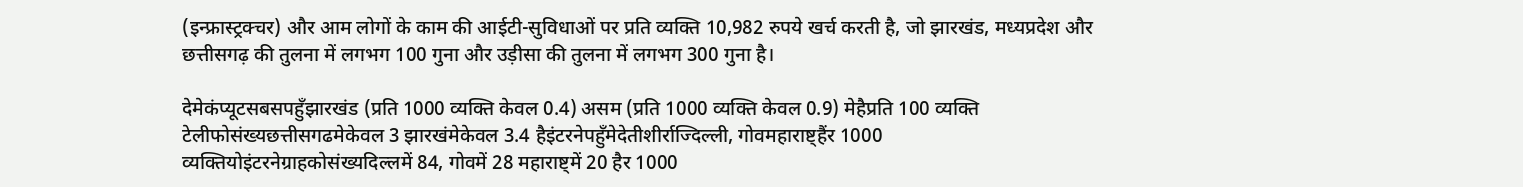(इन्फ्रास्ट्रक्चर) और आम लोगों के काम की आईटी-सुविधाओं पर प्रति व्यक्ति 10,982 रुपये खर्च करती है, जो झारखंड, मध्यप्रदेश और छत्तीसगढ़ की तुलना में लगभग 100 गुना और उड़ीसा की तुलना में लगभग 300 गुना है।

देमेकंप्यूटसबसपहुँझारखंड (प्रति 1000 व्यक्ति केवल 0.4) असम (प्रति 1000 व्यक्ति केवल 0.9) मेहैप्रति 100 व्यक्ति टेलीफोसंख्यछत्तीसगढमेकेवल 3 झारखंमेकेवल 3.4 हैइंटरनेपहुँमेदेतीशीर्राज्दिल्ली, गोवमहाराष्ट्हैंर 1000 व्यक्तियोइंटरनेग्राहकोसंख्यदिल्लमें 84, गोवमें 28 महाराष्ट्में 20 हैर 1000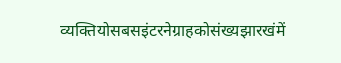व्यक्तियोसबसइंटरनेग्राहकोसंख्यझारखंमें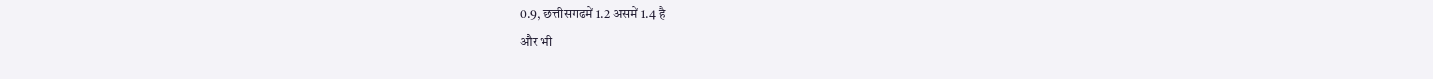0.9, छत्तीसगढमें 1.2 असमें 1.4 है
और भी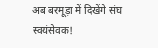अब बरमूड़ा में दिखेंगे संघ स्वयंसेवक!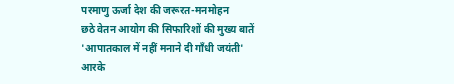परमाणु ऊर्जा देश की जरूरत-मनमोहन
छठे वेतन आयोग की सिफारिशों की मुख्य बातें
'आपातकाल में नहीं मनाने दी गाँधी जयंती'
आरके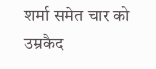शर्मा समेत चार को उम्रकैद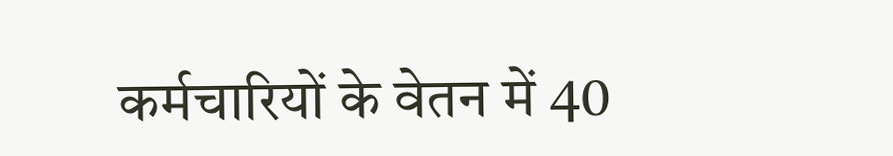कर्मचारियों के वेतन में 40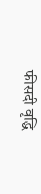फीसदी वृद्धि